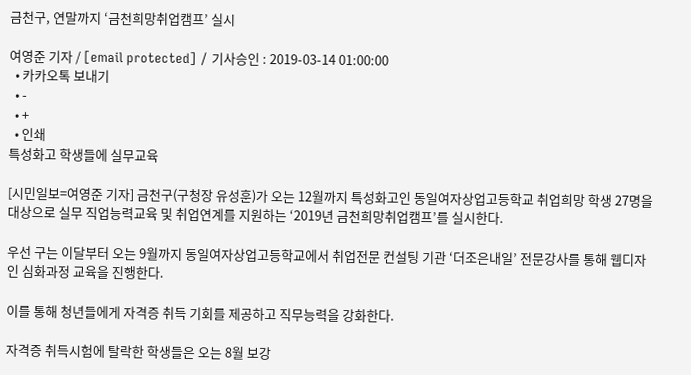금천구, 연말까지 ‘금천희망취업캠프’ 실시

여영준 기자 / [email protected] / 기사승인 : 2019-03-14 01:00:00
  • 카카오톡 보내기
  • -
  • +
  • 인쇄
특성화고 학생들에 실무교육

[시민일보=여영준 기자] 금천구(구청장 유성훈)가 오는 12월까지 특성화고인 동일여자상업고등학교 취업희망 학생 27명을 대상으로 실무 직업능력교육 및 취업연계를 지원하는 ‘2019년 금천희망취업캠프’를 실시한다.

우선 구는 이달부터 오는 9월까지 동일여자상업고등학교에서 취업전문 컨설팅 기관 ‘더조은내일’ 전문강사를 통해 웹디자인 심화과정 교육을 진행한다.

이를 통해 청년들에게 자격증 취득 기회를 제공하고 직무능력을 강화한다.

자격증 취득시험에 탈락한 학생들은 오는 8월 보강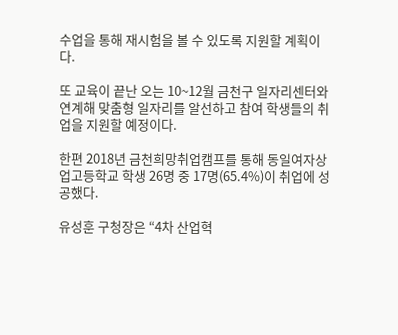수업을 통해 재시험을 볼 수 있도록 지원할 계획이다.

또 교육이 끝난 오는 10~12월 금천구 일자리센터와 연계해 맞춤형 일자리를 알선하고 참여 학생들의 취업을 지원할 예정이다.

한편 2018년 금천희망취업캠프를 통해 동일여자상업고등학교 학생 26명 중 17명(65.4%)이 취업에 성공했다.

유성훈 구청장은 “4차 산업혁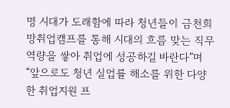명 시대가 도래함에 따라 청년들이 금천희망취업캠프를 통해 시대의 흐름 맞는 직무역량을 쌓아 취업에 성공하길 바란다”며 “앞으로도 청년 실업률 해소를 위한 다양한 취업지원 프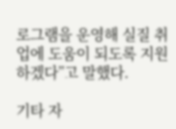로그램을 운영해 실질 취업에 도움이 되도록 지원하겠다”고 말했다.

기타 자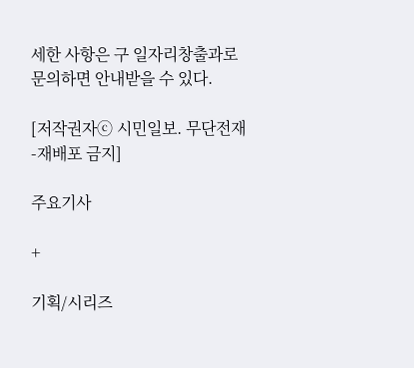세한 사항은 구 일자리창출과로 문의하면 안내받을 수 있다.

[저작권자ⓒ 시민일보. 무단전재-재배포 금지]

주요기사

+

기획/시리즈